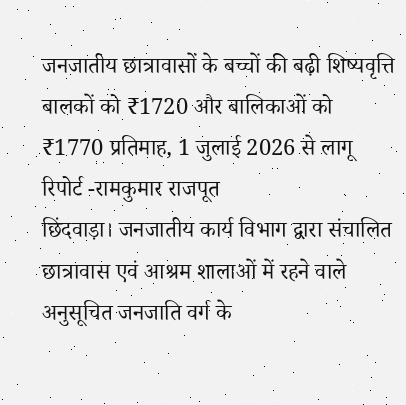जनजातीय छात्रावासों के बच्चों की बढ़ी शिष्यवृत्ति
बालकों को ₹1720 और बालिकाओं को ₹1770 प्रतिमाह, 1 जुलाई 2026 से लागू
रिपोर्ट -रामकुमार राजपूत
छिंदवाड़ा। जनजातीय कार्य विभाग द्वारा संचालित छात्रावास एवं आश्रम शालाओं में रहने वाले अनुसूचित जनजाति वर्ग के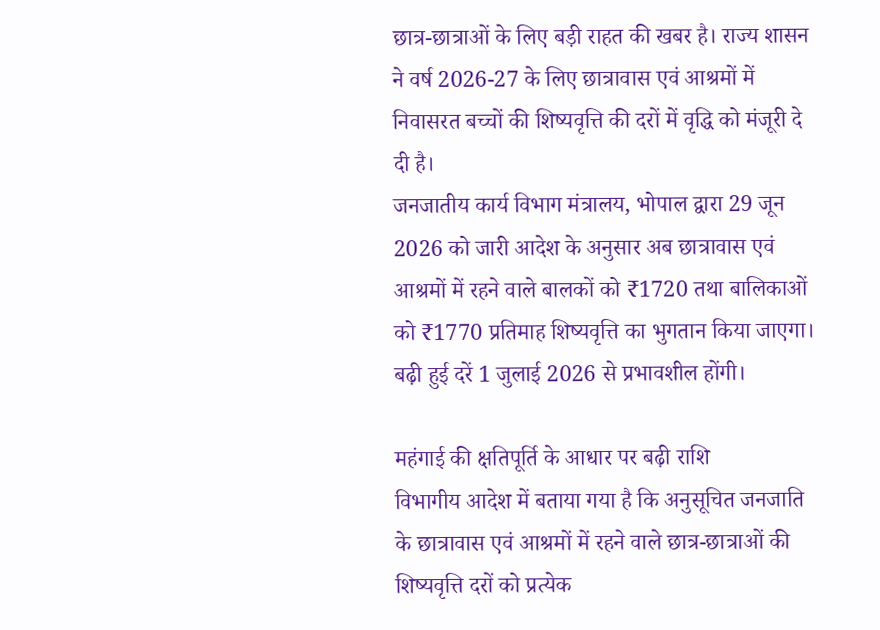छात्र-छात्राओं के लिए बड़ी राहत की खबर है। राज्य शासन ने वर्ष 2026-27 के लिए छात्रावास एवं आश्रमों में निवासरत बच्चों की शिष्यवृत्ति की दरों में वृद्धि को मंजूरी दे दी है।
जनजातीय कार्य विभाग मंत्रालय, भोपाल द्वारा 29 जून 2026 को जारी आदेश के अनुसार अब छात्रावास एवं आश्रमों में रहने वाले बालकों को ₹1720 तथा बालिकाओं को ₹1770 प्रतिमाह शिष्यवृत्ति का भुगतान किया जाएगा। बढ़ी हुई दरें 1 जुलाई 2026 से प्रभावशील होंगी।

महंगाई की क्षतिपूर्ति के आधार पर बढ़ी राशि
विभागीय आदेश में बताया गया है कि अनुसूचित जनजाति के छात्रावास एवं आश्रमों में रहने वाले छात्र-छात्राओं की शिष्यवृत्ति दरों को प्रत्येक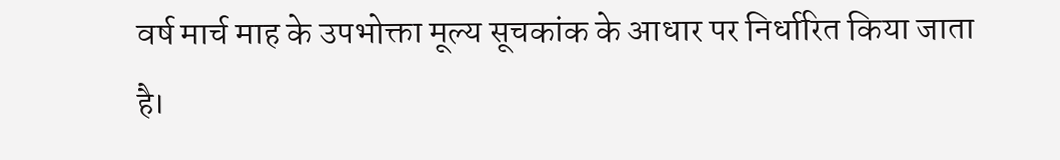वर्ष मार्च माह के उपभोक्ता मूल्य सूचकांक के आधार पर निर्धारित किया जाता है।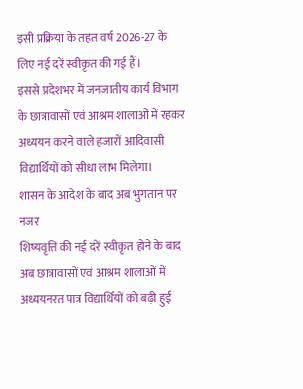इसी प्रक्रिया के तहत वर्ष 2026-27 के लिए नई दरें स्वीकृत की गई हैं।
इससे प्रदेशभर में जनजातीय कार्य विभाग के छात्रावासों एवं आश्रम शालाओं में रहकर अध्ययन करने वाले हजारों आदिवासी विद्यार्थियों को सीधा लाभ मिलेगा।
शासन के आदेश के बाद अब भुगतान पर नजर
शिष्यवृत्ति की नई दरें स्वीकृत होने के बाद अब छात्रावासों एवं आश्रम शालाओं में अध्ययनरत पात्र विद्यार्थियों को बढ़ी हुई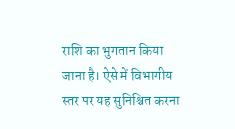राशि का भुगतान किया जाना है। ऐसे में विभागीय स्तर पर यह सुनिश्चित करना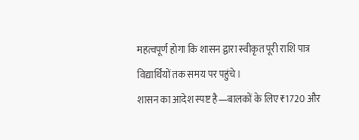महत्वपूर्ण होगा कि शासन द्वारा स्वीकृत पूरी राशि पात्र विद्यार्थियों तक समय पर पहुंचे।
शासन का आदेश स्पष्ट है—बालकों के लिए ₹1720 और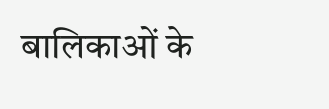बालिकाओं के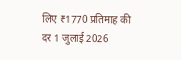लिए ₹1770 प्रतिमाह की दर 1 जुलाई 2026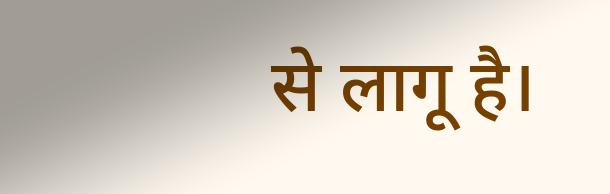से लागू है।